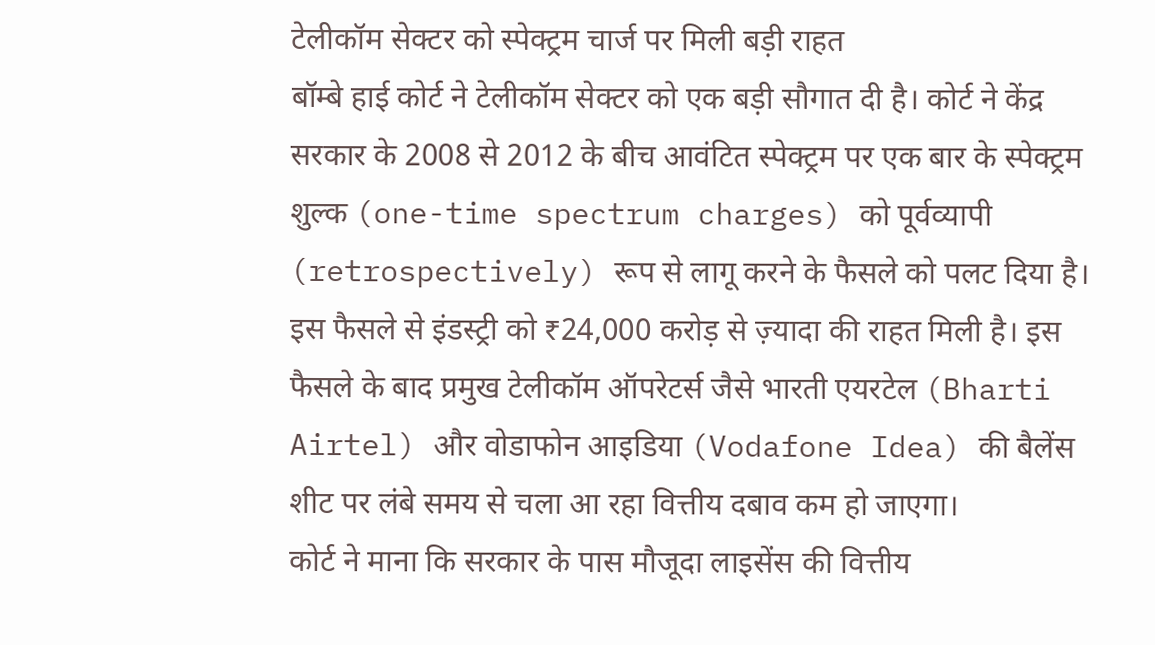टेलीकॉम सेक्टर को स्पेक्ट्रम चार्ज पर मिली बड़ी राहत
बॉम्बे हाई कोर्ट ने टेलीकॉम सेक्टर को एक बड़ी सौगात दी है। कोर्ट ने केंद्र सरकार के 2008 से 2012 के बीच आवंटित स्पेक्ट्रम पर एक बार के स्पेक्ट्रम शुल्क (one-time spectrum charges) को पूर्वव्यापी (retrospectively) रूप से लागू करने के फैसले को पलट दिया है। इस फैसले से इंडस्ट्री को ₹24,000 करोड़ से ज़्यादा की राहत मिली है। इस फैसले के बाद प्रमुख टेलीकॉम ऑपरेटर्स जैसे भारती एयरटेल (Bharti Airtel) और वोडाफोन आइडिया (Vodafone Idea) की बैलेंस शीट पर लंबे समय से चला आ रहा वित्तीय दबाव कम हो जाएगा।
कोर्ट ने माना कि सरकार के पास मौजूदा लाइसेंस की वित्तीय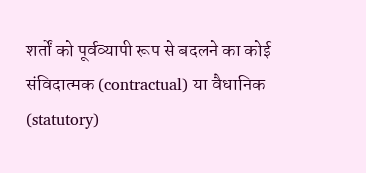शर्तों को पूर्वव्यापी रूप से बदलने का कोई संविदात्मक (contractual) या वैधानिक (statutory)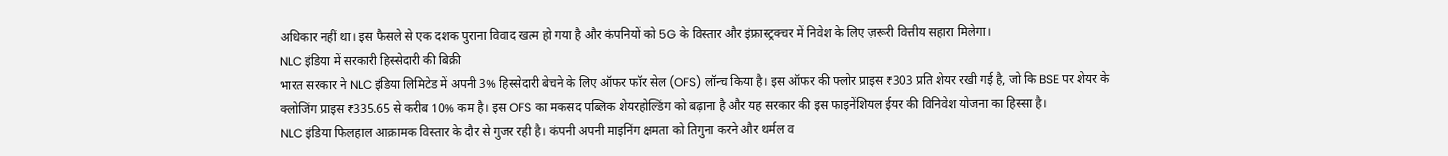अधिकार नहीं था। इस फैसले से एक दशक पुराना विवाद खत्म हो गया है और कंपनियों को 5G के विस्तार और इंफ्रास्ट्रक्चर में निवेश के लिए ज़रूरी वित्तीय सहारा मिलेगा।
NLC इंडिया में सरकारी हिस्सेदारी की बिक्री
भारत सरकार ने NLC इंडिया लिमिटेड में अपनी 3% हिस्सेदारी बेचने के लिए ऑफर फॉर सेल (OFS) लॉन्च किया है। इस ऑफर की फ्लोर प्राइस ₹303 प्रति शेयर रखी गई है, जो कि BSE पर शेयर के क्लोजिंग प्राइस ₹335.65 से करीब 10% कम है। इस OFS का मकसद पब्लिक शेयरहोल्डिंग को बढ़ाना है और यह सरकार की इस फाइनेंशियल ईयर की विनिवेश योजना का हिस्सा है।
NLC इंडिया फिलहाल आक्रामक विस्तार के दौर से गुजर रही है। कंपनी अपनी माइनिंग क्षमता को तिगुना करने और थर्मल व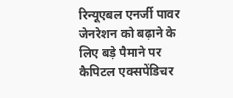रिन्यूएबल एनर्जी पावर जेनरेशन को बढ़ाने के लिए बड़े पैमाने पर कैपिटल एक्सपेंडिचर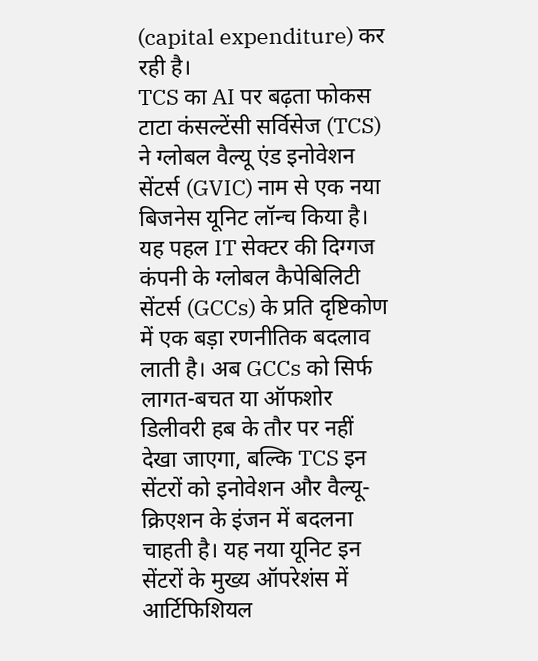(capital expenditure) कर रही है।
TCS का AI पर बढ़ता फोकस
टाटा कंसल्टेंसी सर्विसेज (TCS) ने ग्लोबल वैल्यू एंड इनोवेशन सेंटर्स (GVIC) नाम से एक नया बिजनेस यूनिट लॉन्च किया है। यह पहल IT सेक्टर की दिग्गज कंपनी के ग्लोबल कैपेबिलिटी सेंटर्स (GCCs) के प्रति दृष्टिकोण में एक बड़ा रणनीतिक बदलाव लाती है। अब GCCs को सिर्फ लागत-बचत या ऑफशोर डिलीवरी हब के तौर पर नहीं देखा जाएगा, बल्कि TCS इन सेंटरों को इनोवेशन और वैल्यू-क्रिएशन के इंजन में बदलना चाहती है। यह नया यूनिट इन सेंटरों के मुख्य ऑपरेशंस में आर्टिफिशियल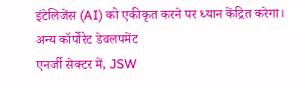इंटेलिजेंस (AI) को एकीकृत करने पर ध्यान केंद्रित करेगा।
अन्य कॉर्पोरेट डेवलपमेंट
एनर्जी सेक्टर में, JSW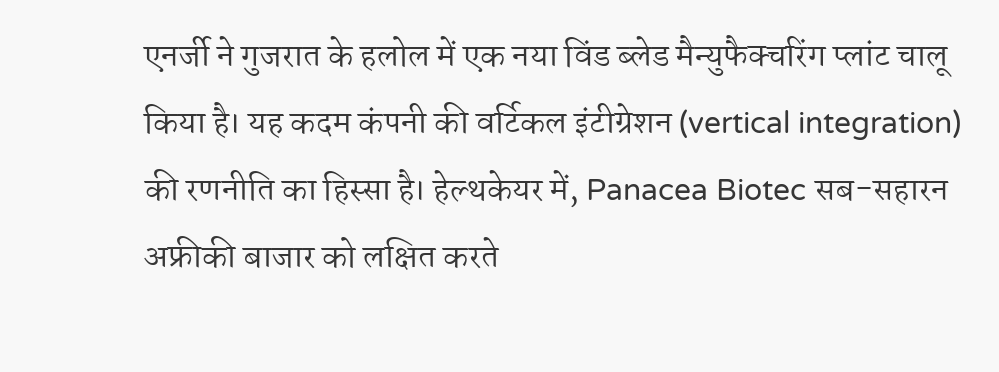एनर्जी ने गुजरात के हलोल में एक नया विंड ब्लेड मैन्युफैक्चरिंग प्लांट चालू किया है। यह कदम कंपनी की वर्टिकल इंटीग्रेशन (vertical integration) की रणनीति का हिस्सा है। हेल्थकेयर में, Panacea Biotec सब-सहारन अफ्रीकी बाजार को लक्षित करते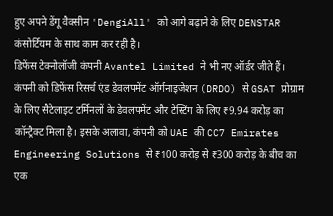हुए अपने डेंगू वैक्सीन 'DengiAll' को आगे बढ़ाने के लिए DENSTAR कंसोर्टियम के साथ काम कर रही है।
डिफेंस टेक्नोलॉजी कंपनी Avantel Limited ने भी नए ऑर्डर जीते हैं। कंपनी को डिफेंस रिसर्च एंड डेवलपमेंट ऑर्गनाइजेशन (DRDO) से GSAT प्रोग्राम के लिए सैटेलाइट टर्मिनलों के डेवलपमेंट और टेस्टिंग के लिए ₹9.94 करोड़ का कॉन्ट्रैक्ट मिला है। इसके अलावा, कंपनी को UAE की CC7 Emirates Engineering Solutions से ₹100 करोड़ से ₹300 करोड़ के बीच का एक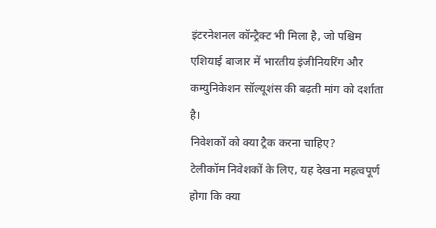इंटरनेशनल कॉन्ट्रैक्ट भी मिला है, जो पश्चिम एशियाई बाजार में भारतीय इंजीनियरिंग और कम्युनिकेशन सॉल्यूशंस की बढ़ती मांग को दर्शाता है।
निवेशकों को क्या ट्रैक करना चाहिए?
टेलीकॉम निवेशकों के लिए, यह देखना महत्वपूर्ण होगा कि क्या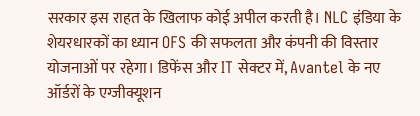सरकार इस राहत के खिलाफ कोई अपील करती है। NLC इंडिया के शेयरधारकों का ध्यान OFS की सफलता और कंपनी की विस्तार योजनाओं पर रहेगा। डिफेंस और IT सेक्टर में, Avantel के नए ऑर्डरों के एग्जीक्यूशन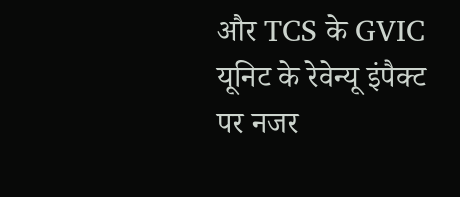और TCS के GVIC यूनिट के रेवेन्यू इंपैक्ट पर नजर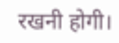रखनी होगी।